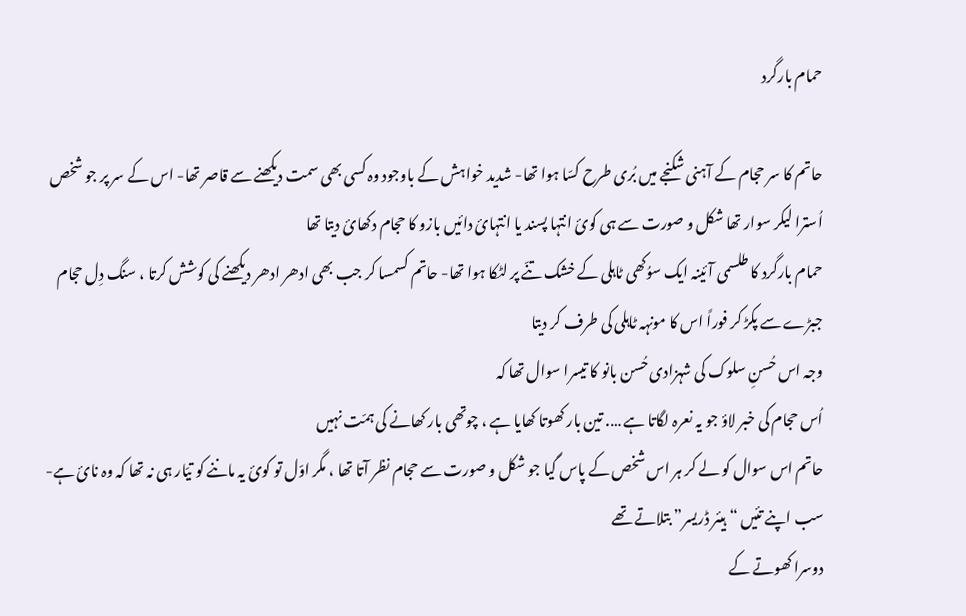حمام بارگرد

حاتم کا سر حجام کے آہنی شکنجے میں بُری طرح کسّا ہوا تھا- شدید خواہش کے باوجود وہ کسی بھی سمت دیکھنے سے قاصر تھا- اس کے سر پر جو شخص اُسترا لیکر سوار تھا شکل و صورت سے ہی کوئ انتہا پسند یا انتہائ دائیں بازو کا حجام دکھائ دیتا تھا
حمام بارگرد کا طلسمی آئینہ ایک سوُکھی ٹاہلی کے خشک تنّے پر لٹکا ہوا تھا- حاتم کسمسا کر جب بھی ادھر ادھر دیکھنے کی کوشش کرتا ، سنگ دِل حجام جبڑے سے پکڑ کر فوراً اس کا مونہہ ٹاہلی کی طرف کر دیتا
وجہ اس حُسنِ سلوک کی شہزادی حُسن بانو کا تیسرا سوال تھا کہ
اُس حجام کی خبر لاؤ جو یہ نعرہ لگاتا ہے …. تین بار کھوتا کھایا ہے ، چوتھی بار کھانے کی ہمّت نہیں
حاتم اس سوال کو لے کر ہر اس شخص کے پاس گیا جو شکل و صورت سے حجام نظر آتا تھا ، مگر اوّل تو کوئ یہ ماننے کو تیّار ہی نہ تھا کہ وہ نائ ہے- سب اپنے تئیں “ہیئر ڈریسر” بتلاتے تھے
دوسرا کھوتے کے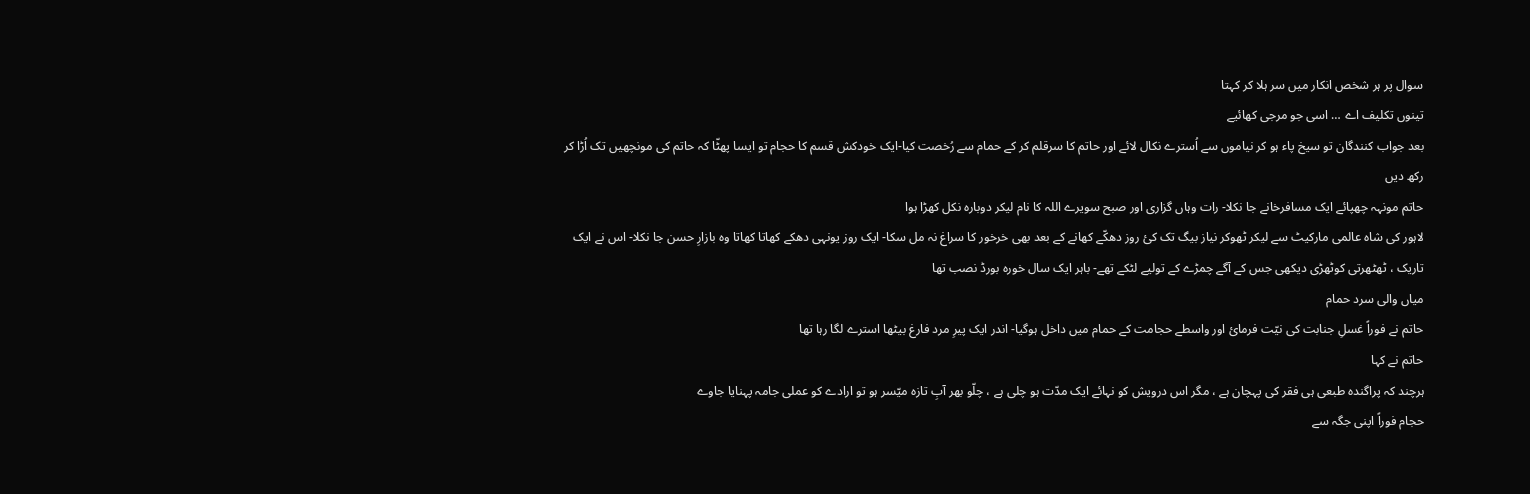سوال پر ہر شخص انکار میں سر ہلا کر کہتا
تینوں تکلیف اے … اسی جو مرجی کھائیے
بعد جواب کنندگان تو سیخ پاء ہو کر نیاموں سے اُسترے نکال لائے اور حاتم کا سرقلم کر کے حمام سے رُخصت کیا-ایک خودکش قسم کا حجام تو ایسا پھٹّا کہ حاتم کی مونچھیں تک اُڑا کر رکھ دیں
حاتم مونہہ چھپائے ایک مسافرخانے جا نکلا- رات وہاں گزاری اور صبح سویرے اللہ کا نام لیکر دوبارہ نکل کھڑا ہوا
لاہور کی شاہ عالمی مارکیٹ سے لیکر ٹھوکر نیاز بیگ تک کئ روز دھکّے کھانے کے بعد بھی خرخور کا سراغ نہ مل سکا- ایک روز یونہی دھکے کھاتا کھاتا وہ بازارِ حسن جا نکلا- اس نے ایک تاریک ، ٹھٹھرتی کوٹھڑی دیکھی جس کے آگے چمڑے کے تولیے لٹکے تھے- باہر ایک سال خورہ بورڈ نصب تھا
میاں والی سرد حمام
حاتم نے فوراً غسلِ جنابت کی نیّت فرمائ اور واسطے حجامت کے حمام میں داخل ہوگیا- اندر ایک پیرِ مرد فارغ بیٹھا استرے لگا رہا تھا
حاتم نے کہا
ہرچند کہ پراگندہ طبعی ہی فقر کی پہچان ہے ، مگر اس درویش کو نہائے ایک مدّت ہو چلی ہے ، چلّو بھر آبِ تازہ میّسر ہو تو ارادے کو عملی جامہ پہنایا جاوے
حجام فوراً اپنی جگہ سے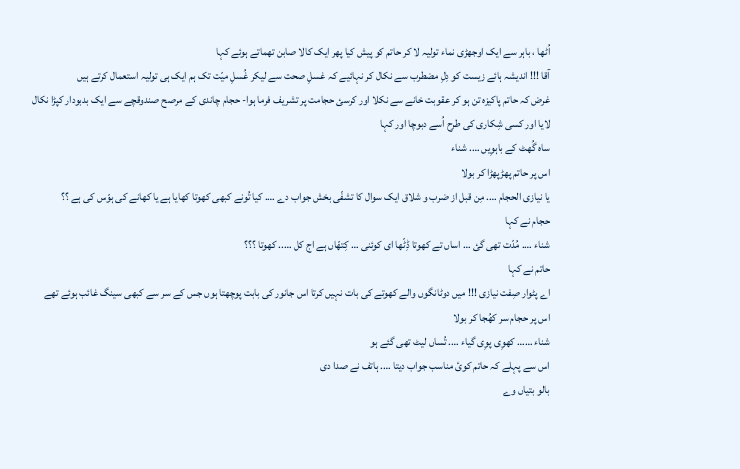اُٹھا ، باہر سے ایک اوجھڑی نماء تولیہ لا کر حاتم کو پیش کیا پھر ایک کالا صابن تھماتے ہوئے کہا
آقا !!! اندیشہ ہائے زیست کو دِلِ مضطرب سے نکال کر نہائیے کہ غسلِ صحت سے لیکر غُسلِ میّت تک ہم ایک ہی تولیہ استعمال کرتے ہیں
غرض کہ حاتم پاکیزہ تن ہو کر عقوبت خانے سے نکلا اور کرسئ حجامت پر تشریف فرما ہوا- حجام چاندی کے مرصح صندوقچے سے ایک بدبودار کپڑا نکال لایا اور کسی شِکاری کی طرح اُسے دبوچا اور کہا
ساہ گُھٹ کے باہوِیں …. شناء
اس پر حاتم پھڑپھڑا کر بولا
یا نیازی الحجام …. مِن قبل از ضرب و شلاق ایک سوال کا تشفّی بخش جواب دے …. کیا تُونے کبھی کھوتا کھایا ہے یا کھانے کی ہوّس کی ہے ؟؟
حجام نے کہا
شناء …. مُدّت تھی گئ … اساں تے کھوتا ڈِٹّھا ای کوئنی … کِتھّاں ہے اج کل ….. کھوتا ؟؟؟
حاتم نے کہا
اے پٹوار صِفت نیازی !!! میں دوٹانگوں والے کھوتے کی بات نہیں کرتا اس جانور کی بابت پوچھتا ہوں جس کے سر سے کبھی سینگ غائب ہوئے تھے
اس پر حجام سر کھُجا کر بولا
شناء …… کھوِی پوِی گیاء …. تُساں لیٹ تھی گئے ہو
اس سے پہلے کہ حاتم کوئ مناسب جواب دیتا …. ہاتف نے صدا دی
بالو بتیاں وے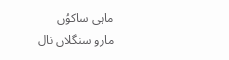ماہی ساکوُں
مارو سنگلاں نال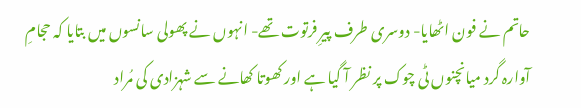حاتم نے فون اٹھایا- دوسری طرف پیرِ فرتوت تھے- انہوں نے پھولی سانسوں میں بتایا کہ حجامِ آوارہ گرد میانچنوں ٹی چوک پر نظر آ گیا ہے اور کھوتا کھانے سے شہزادی کی مُراد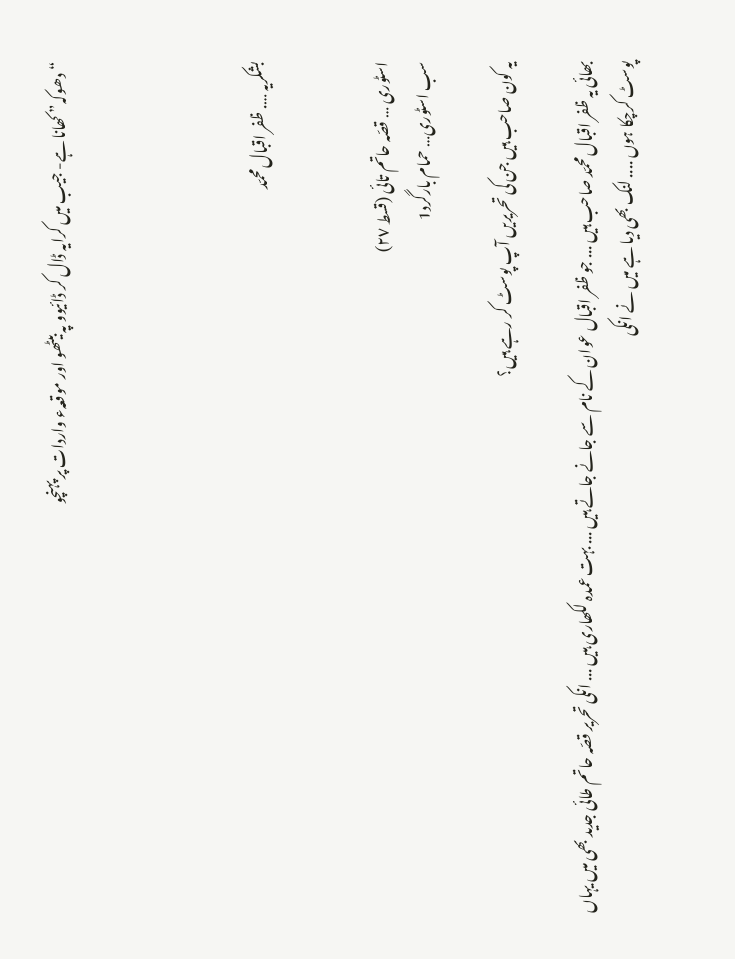“دھوکہ” کھانا ہے- جیب میں کرایہ ڈال کر ڈائیوو پہ بیٹھو اور موقعہء واردات پر پہنچو




بشکریہ …. ظفر اقبال محمّد


اسٹوری … قصّہ حاتم تائی (قسط ٢٧)
سب اسٹوری… حمام بارگرد1

یہ کون صاحب ہیں جن کی تحریریں آپ پوسٹ کر رہے ہیں؟

بھائی یہ ظفر اقبال محمّد صاحب ہیں ... جو ظفر اقبال عوان کے نام سے جانے جاتے ہیں ... بہت عمدہ لکھاری ہیں ... انکی تحریر قصّہ حاتم طائی جدید بھی میں یہاں پوسٹ کرچکا ہوں .... لنک بھی دیا ہے میں نے انکی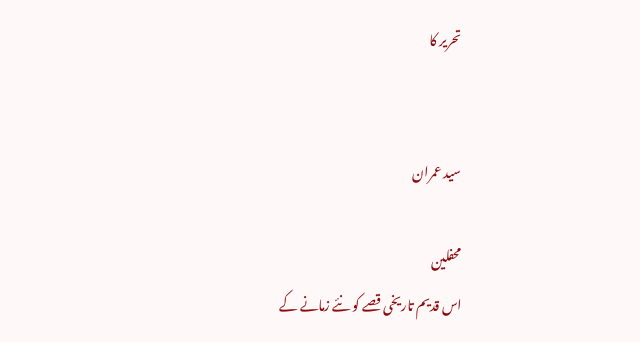تحریر کا


سید عمران

محفلین
اس قدیم تاریخی قصے کو نئے زمانے کے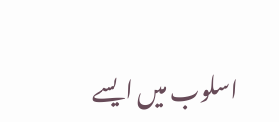اسلوب میں ایسے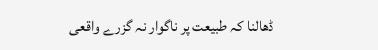ڈھالنا کہ طبیعت پر ناگوار نہ گزرے واقعی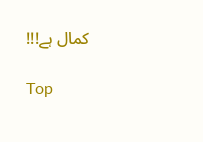کمال ہے!!!

Top